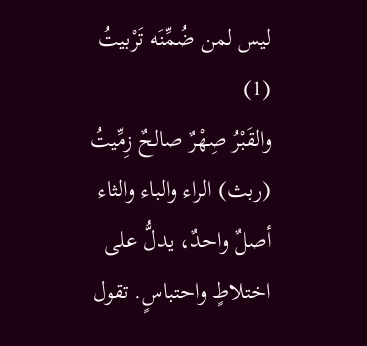ليس لمن ضُمِّنَه تَرْبيتُ (1)
والقَبْرُ صِهْرٌ صالحٌ زِمِّيتُ
(ربث) الراء والباء والثاء أصلٌ واحدٌ، يدلُّ على اختلاطٍ واحتباسٍ. تقول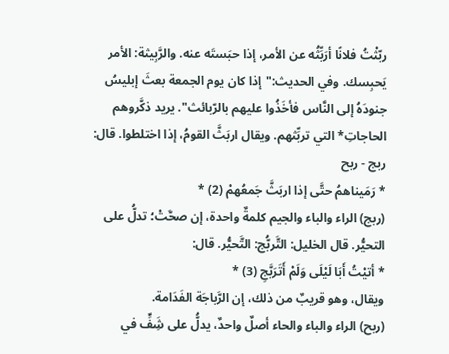ربّثْتُ فلانًا أرَبِّثُه عن الأمر، إذا حبَستَه عنه. والرَّبِيثة: الأمر يَحبِسك. وفي الحديث:"إذا كان يوم الجمعة بعثَ إبليسُ جنودَهُ إلى النَّاس فأخَذُوا عليهم بالرّبائث". يريد ذكَّروهم الحاجاتِ* التي تربِّثهم. ويقال اربَثَّ القومُ، إذا اختلطوا. قال:
ربج - ربح
* رَمَيناهمُ حتَّى إذا اربَثَّ جَمعُهمْ (2) *
(ربج) الراء والباء والجيم كلمةٌ واحدة، إن صحَّتْ؛ تدلُّ على التحيُّر. قال الخليل: التَّربُّج: التَّحيُّر. قال:
* أتيْتُ أَبَا لَيْلَى وَلَمْ أَتَرَبَّجِ (3) *
ويقال، وهو قريبٌ من ذلك، إن الرَّباجَة الفَدَامة.
(ربح) الراء والباء والحاء أصلٌ واحدٌ، يدلُّ على شَِفٍّ في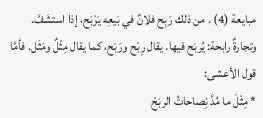مبايعة (4) . من ذلك رَبِح فلانٌ في بَيعِه يَرْبَح، إذا استشَفَّ. وتجارةٌ رابحة: يُربَح فيها. يقال رِبْح ورَبَح، كما يقال مِثْلٌ ومَثَل. فأمَّا قول الأعشى:
* مِثْلَ ما مُدَّ نِصاحاتُ الربَحْ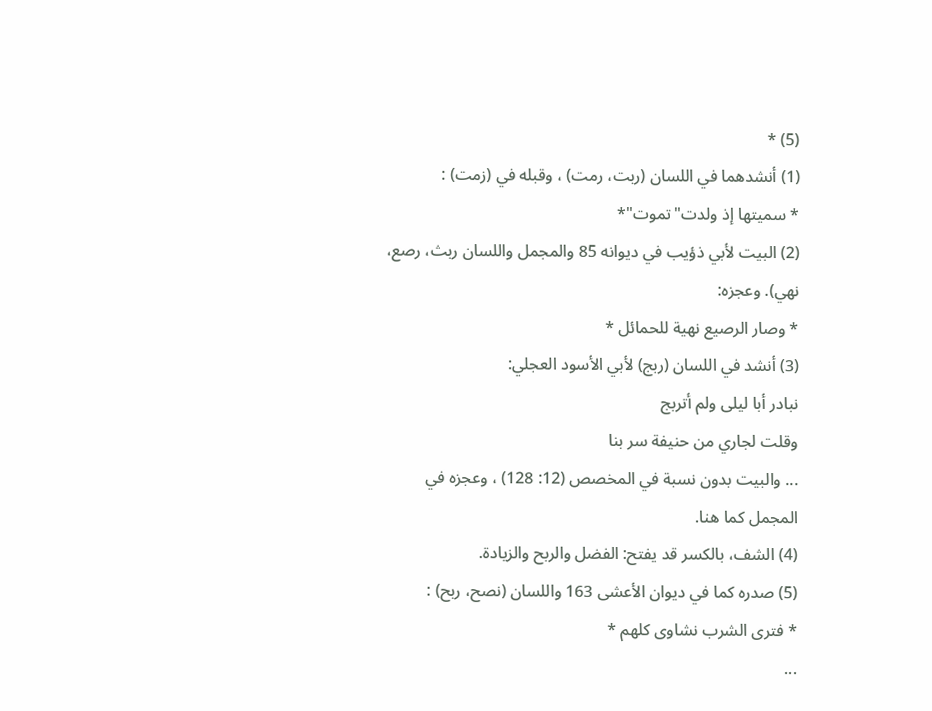(5) *
(1) أنشدهما في اللسان (ربت، رمت) ، وقبله في (زمت) :
* سميتها إذ ولدت"تموت"*
(2) البيت لأبي ذؤيب في ديوانه 85 والمجمل واللسان ربث، رصع، نهي). وعجزه:
* وصار الرصيع نهية للحمائل *
(3) أنشد في اللسان (ربج) لأبي الأسود العجلي:
نبادر أبا ليلى ولم أتربج
وقلت لجاري من حنيفة سر بنا
... والبيت بدون نسبة في المخصص (12: 128) ، وعجزه في المجمل كما هنا.
(4) الشف، بالكسر قد يفتح: الفضل والربح والزيادة.
(5) صدره كما في ديوان الأعشى 163 واللسان (نصح، ربح) :
* فترى الشرب نشاوى كلهم *
...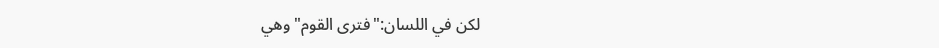لكن في اللسان:"فترى القوم"وهي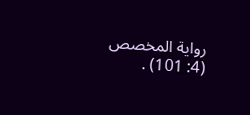رواية المخصص (4: 101) .